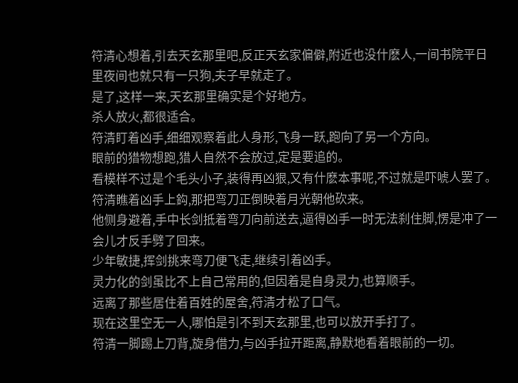符清心想着,引去天玄那里吧,反正天玄家偏僻,附近也没什麽人,一间书院平日里夜间也就只有一只狗,夫子早就走了。
是了,这样一来,天玄那里确实是个好地方。
杀人放火,都很适合。
符清盯着凶手,细细观察着此人身形,飞身一跃,跑向了另一个方向。
眼前的猎物想跑,猎人自然不会放过,定是要追的。
看模样不过是个毛头小子,装得再凶狠,又有什麽本事呢,不过就是吓唬人罢了。
符清瞧着凶手上鈎,那把弯刀正倒映着月光朝他砍来。
他侧身避着,手中长剑抵着弯刀向前送去,逼得凶手一时无法刹住脚,愣是冲了一会儿才反手劈了回来。
少年敏捷,挥剑挑来弯刀便飞走,继续引着凶手。
灵力化的剑虽比不上自己常用的,但因着是自身灵力,也算顺手。
远离了那些居住着百姓的屋舍,符清才松了口气。
现在这里空无一人,哪怕是引不到天玄那里,也可以放开手打了。
符清一脚踢上刀背,旋身借力,与凶手拉开距离,静默地看着眼前的一切。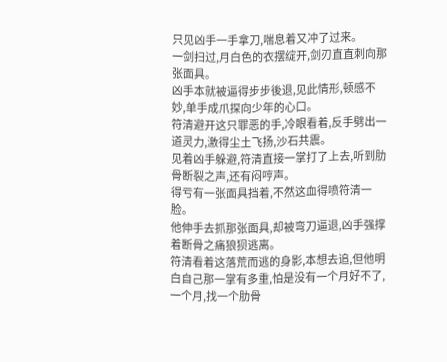只见凶手一手拿刀,喘息着又冲了过来。
一剑扫过,月白色的衣摆绽开,剑刃直直刺向那张面具。
凶手本就被逼得步步後退,见此情形,顿感不妙,单手成爪探向少年的心口。
符清避开这只罪恶的手,冷眼看着,反手劈出一道灵力,激得尘土飞扬,沙石共震。
见着凶手躲避,符清直接一掌打了上去,听到肋骨断裂之声,还有闷哼声。
得亏有一张面具挡着,不然这血得喷符清一脸。
他伸手去抓那张面具,却被弯刀逼退,凶手强撑着断骨之痛狼狈逃离。
符清看着这落荒而逃的身影,本想去追,但他明白自己那一掌有多重,怕是没有一个月好不了,一个月,找一个肋骨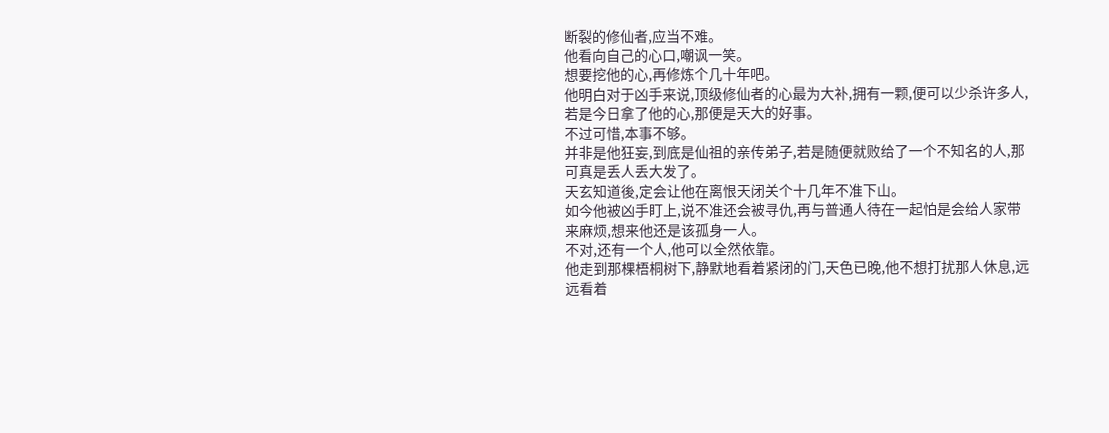断裂的修仙者,应当不难。
他看向自己的心口,嘲讽一笑。
想要挖他的心,再修炼个几十年吧。
他明白对于凶手来说,顶级修仙者的心最为大补,拥有一颗,便可以少杀许多人,若是今日拿了他的心,那便是天大的好事。
不过可惜,本事不够。
并非是他狂妄,到底是仙祖的亲传弟子,若是随便就败给了一个不知名的人,那可真是丢人丢大发了。
天玄知道後,定会让他在离恨天闭关个十几年不准下山。
如今他被凶手盯上,说不准还会被寻仇,再与普通人待在一起怕是会给人家带来麻烦,想来他还是该孤身一人。
不对,还有一个人,他可以全然依靠。
他走到那棵梧桐树下,静默地看着紧闭的门,天色已晚,他不想打扰那人休息,远远看着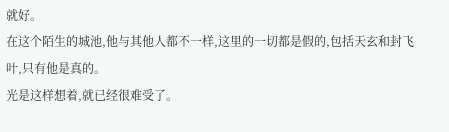就好。
在这个陌生的城池,他与其他人都不一样,这里的一切都是假的,包括天玄和封飞叶,只有他是真的。
光是这样想着,就已经很难受了。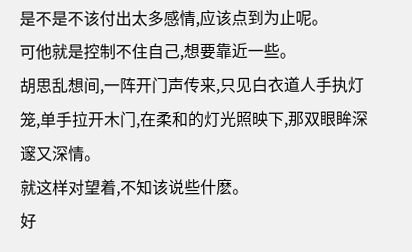是不是不该付出太多感情,应该点到为止呢。
可他就是控制不住自己,想要靠近一些。
胡思乱想间,一阵开门声传来,只见白衣道人手执灯笼,单手拉开木门,在柔和的灯光照映下,那双眼眸深邃又深情。
就这样对望着,不知该说些什麽。
好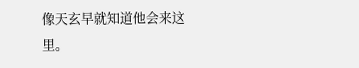像天玄早就知道他会来这里。